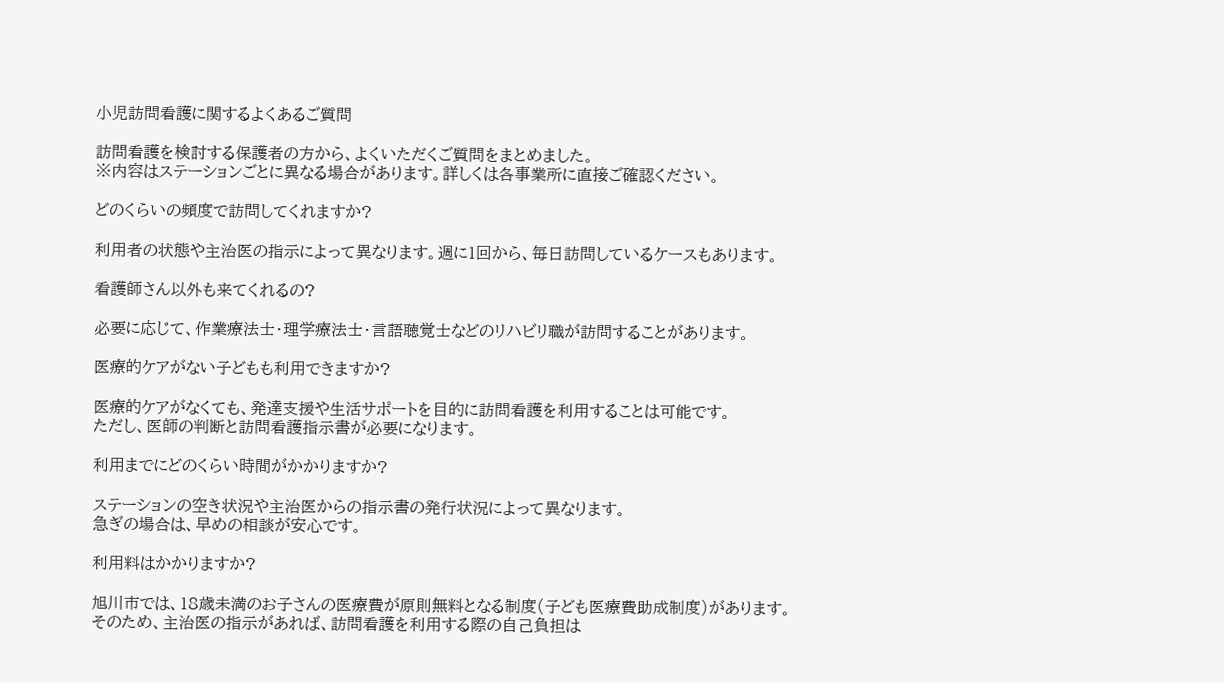小児訪問看護に関するよくあるご質問

訪問看護を検討する保護者の方から、よくいただくご質問をまとめました。
※内容はステーションごとに異なる場合があります。詳しくは各事業所に直接ご確認ください。

どのくらいの頻度で訪問してくれますか?

利用者の状態や主治医の指示によって異なります。週に1回から、毎日訪問しているケースもあります。

看護師さん以外も来てくれるの?

必要に応じて、作業療法士・理学療法士・言語聴覚士などのリハビリ職が訪問することがあります。

医療的ケアがない子どもも利用できますか?

医療的ケアがなくても、発達支援や生活サポートを目的に訪問看護を利用することは可能です。
ただし、医師の判断と訪問看護指示書が必要になります。

利用までにどのくらい時間がかかりますか?

ステーションの空き状況や主治医からの指示書の発行状況によって異なります。
急ぎの場合は、早めの相談が安心です。

利用料はかかりますか?

旭川市では、18歳未満のお子さんの医療費が原則無料となる制度(子ども医療費助成制度)があります。
そのため、主治医の指示があれば、訪問看護を利用する際の自己負担は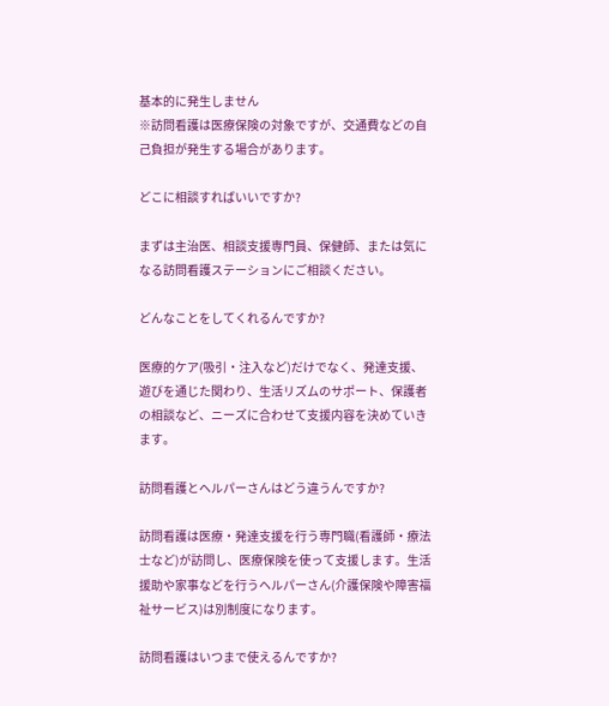基本的に発生しません
※訪問看護は医療保険の対象ですが、交通費などの自己負担が発生する場合があります。

どこに相談すればいいですか?

まずは主治医、相談支援専門員、保健師、または気になる訪問看護ステーションにご相談ください。

どんなことをしてくれるんですか?

医療的ケア(吸引・注入など)だけでなく、発達支援、遊びを通じた関わり、生活リズムのサポート、保護者の相談など、ニーズに合わせて支援内容を決めていきます。

訪問看護とヘルパーさんはどう違うんですか?

訪問看護は医療・発達支援を行う専門職(看護師・療法士など)が訪問し、医療保険を使って支援します。生活援助や家事などを行うヘルパーさん(介護保険や障害福祉サービス)は別制度になります。

訪問看護はいつまで使えるんですか?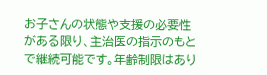お子さんの状態や支援の必要性がある限り、主治医の指示のもとで継続可能です。年齢制限はあり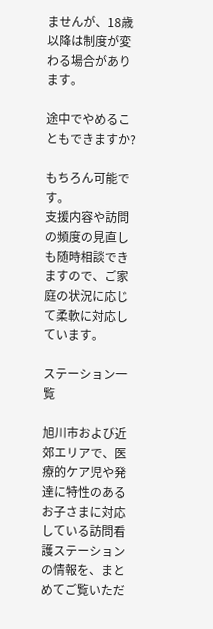ませんが、18歳以降は制度が変わる場合があります。

途中でやめることもできますか?

もちろん可能です。
支援内容や訪問の頻度の見直しも随時相談できますので、ご家庭の状況に応じて柔軟に対応しています。

ステーション一覧

旭川市および近郊エリアで、医療的ケア児や発達に特性のあるお子さまに対応している訪問看護ステーションの情報を、まとめてご覧いただ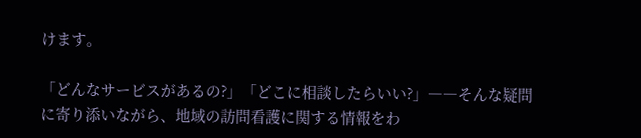けます。

「どんなサービスがあるの?」「どこに相談したらいい?」――そんな疑問に寄り添いながら、地域の訪問看護に関する情報をわ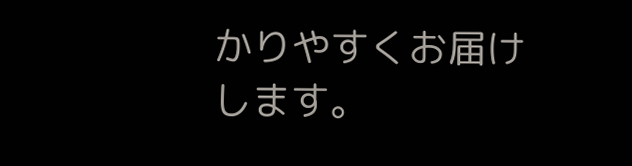かりやすくお届けします。